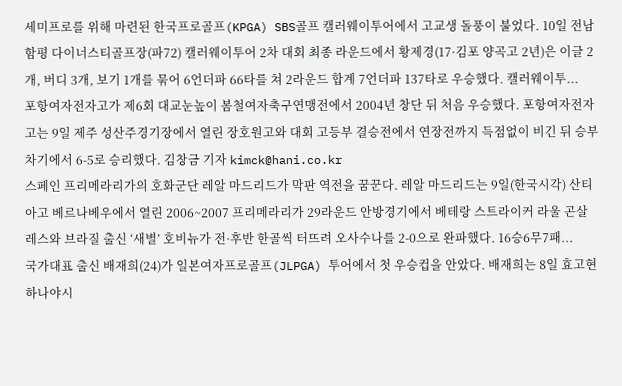세미프로를 위해 마련된 한국프로골프(KPGA) SBS골프 캘러웨이투어에서 고교생 돌풍이 불었다. 10일 전남 함평 다이너스티골프장(파72) 캘러웨이투어 2차 대회 최종 라운드에서 황제경(17·김포 양곡고 2년)은 이글 2개, 버디 3개, 보기 1개를 묶어 6언더파 66타를 쳐 2라운드 합계 7언더파 137타로 우승했다. 캘러웨이투...
포항여자전자고가 제6회 대교눈높이 봄철여자축구연맹전에서 2004년 창단 뒤 처음 우승했다. 포항여자전자고는 9일 제주 성산주경기장에서 열린 장호원고와 대회 고등부 결승전에서 연장전까지 득점없이 비긴 뒤 승부차기에서 6-5로 승리했다. 김창금 기자 kimck@hani.co.kr
스페인 프리메라리가의 호화군단 레알 마드리드가 막판 역전을 꿈꾼다. 레알 마드리드는 9일(한국시각) 산티아고 베르나베우에서 열린 2006~2007 프리메라리가 29라운드 안방경기에서 베테랑 스트라이커 라울 곤살레스와 브라질 출신 ‘새별’ 호비뉴가 전·후반 한골씩 터뜨려 오사수나를 2-0으로 완파했다. 16승6무7패...
국가대표 출신 배재희(24)가 일본여자프로골프(JLPGA) 투어에서 첫 우승컵을 안았다. 배재희는 8일 효고현 하나야시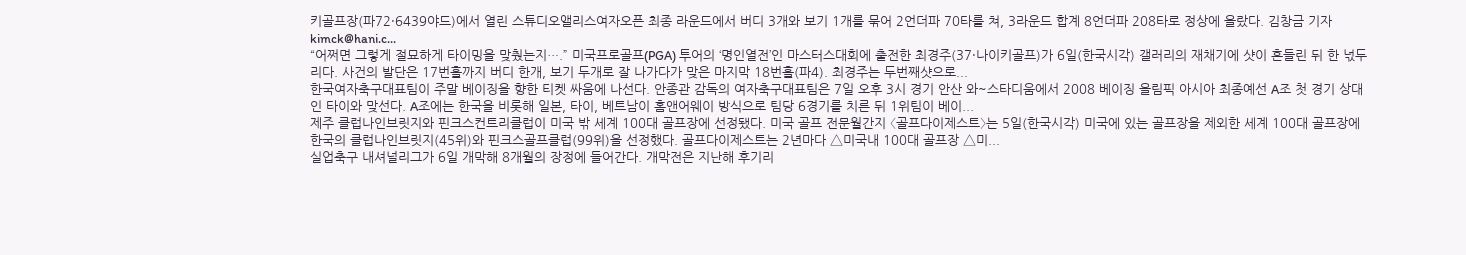키골프장(파72·6439야드)에서 열린 스튜디오앨리스여자오픈 최종 라운드에서 버디 3개와 보기 1개를 묶어 2언더파 70타를 쳐, 3라운드 합계 8언더파 208타로 정상에 올랐다. 김창금 기자 kimck@hani.c...
“어쩌면 그렇게 절묘하게 타이밍을 맞췄는지….” 미국프로골프(PGA) 투어의 ‘명인열전’인 마스터스대회에 출전한 최경주(37·나이키골프)가 6일(한국시각) 갤러리의 재채기에 샷이 흔들린 뒤 한 넋두리다. 사건의 발단은 17번홀까지 버디 한개, 보기 두개로 잘 나가다가 맞은 마지막 18번홀(파4). 최경주는 두번째샷으로...
한국여자축구대표팀이 주말 베이징을 향한 티켓 싸움에 나선다. 안종관 감독의 여자축구대표팀은 7일 오후 3시 경기 안산 와~스타디움에서 2008 베이징 올림픽 아시아 최종예선 A조 첫 경기 상대인 타이와 맞선다. A조에는 한국을 비롯해 일본, 타이, 베트남이 홈앤어웨이 방식으로 팀당 6경기를 치른 뒤 1위팀이 베이...
제주 클럽나인브릿지와 핀크스컨트리클럽이 미국 밖 세계 100대 골프장에 선정됐다. 미국 골프 전문월간지 〈골프다이제스트〉는 5일(한국시각) 미국에 있는 골프장을 제외한 세계 100대 골프장에 한국의 클럽나인브릿지(45위)와 핀크스골프클럽(99위)을 선정했다. 골프다이제스트는 2년마다 △미국내 100대 골프장 △미...
실업축구 내셔널리그가 6일 개막해 8개월의 장정에 들어간다. 개막전은 지난해 후기리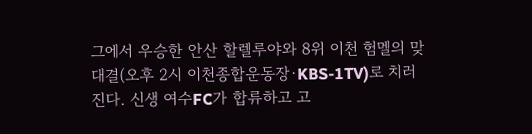그에서 우승한 안산 할렐루야와 8위 이천 험멜의 맞대결(오후 2시 이천종합운동장·KBS-1TV)로 치러진다. 신생 여수FC가 합류하고 고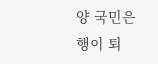양 국민은행이 퇴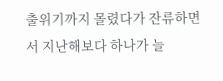출위기까지 몰렸다가 잔류하면서 지난해보다 하나가 늘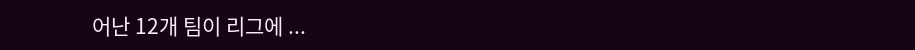어난 12개 팀이 리그에 ...